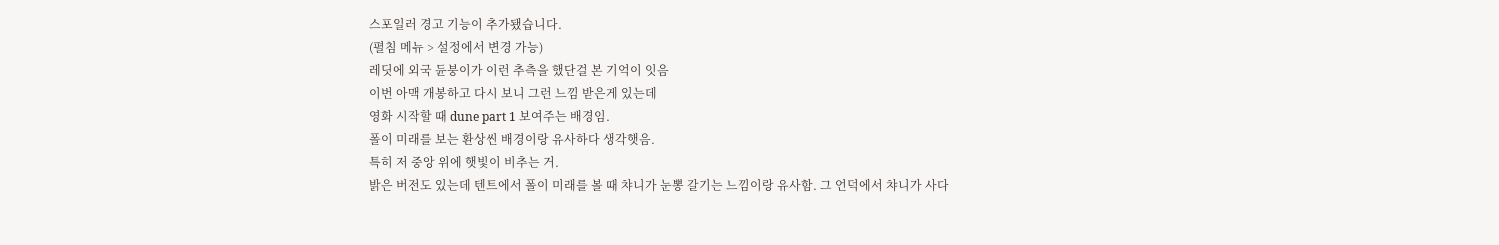스포일러 경고 기능이 추가됐습니다.
(펼침 메뉴 > 설정에서 변경 가능)
레딧에 외국 듄붕이가 이런 추측을 했단걸 본 기억이 잇음
이번 아맥 개봉하고 다시 보니 그런 느낌 받은게 있는데
영화 시작할 때 dune part 1 보여주는 배경임.
폴이 미래를 보는 환상씬 배경이랑 유사하다 생각햇음.
특히 저 중앙 위에 햇빛이 비추는 거.
밝은 버전도 있는데 텐트에서 폴이 미래를 볼 때 챠니가 눈뽕 갈기는 느낌이랑 유사함. 그 언덕에서 챠니가 사다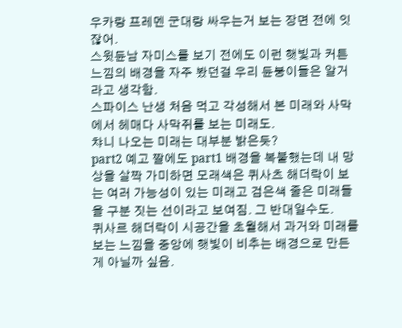우카랑 프레멘 군대랑 싸우는거 보는 장면 전에 잇잖어.
스윗듄남 자미스를 보기 전에도 이런 햇빛과 커튼 느낌의 배경을 자주 봤던걸 우리 듄붕이들은 알거라고 생각함.
스파이스 난생 처음 먹고 각성해서 본 미래와 사막에서 헤매다 사막쥐를 보는 미래도.
챠니 나오는 미래는 대부분 밝은듯?
part2 예고 짤에도 part1 배경을 복붙했는데 내 망상을 살짝 가미하면 모래색은 퀴사츠 해더락이 보는 여러 가능성이 있는 미래고 검은색 줄은 미래들을 구분 짓는 선이라고 보여짐. 그 반대일수도.
퀴사르 해더락이 시공간을 초월해서 과거와 미래를 보는 느낌을 중앙에 햇빛이 비추는 배경으로 만든게 아닐까 싶음.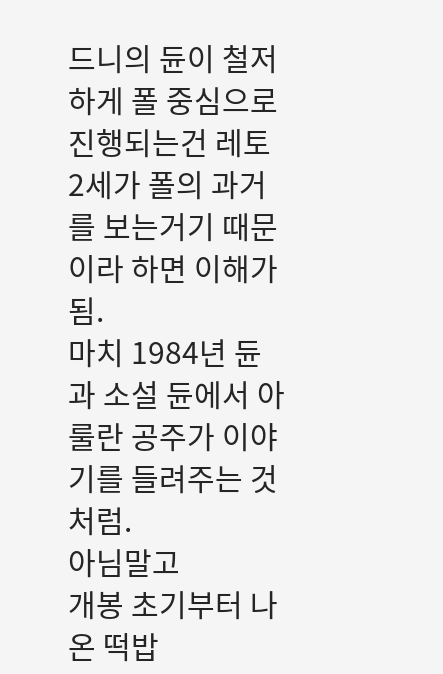드니의 듄이 철저하게 폴 중심으로 진행되는건 레토2세가 폴의 과거를 보는거기 때문이라 하면 이해가 됨.
마치 1984년 듄과 소설 듄에서 아룰란 공주가 이야기를 들려주는 것처럼.
아님말고
개봉 초기부터 나온 떡밥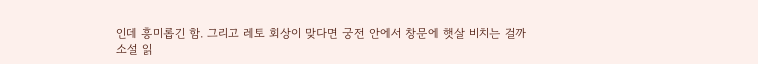인데 흥미롭긴 함. 그리고 레토 회상이 맞다면 궁전 안에서 창문에 햇살 비치는 걸까
소설 읽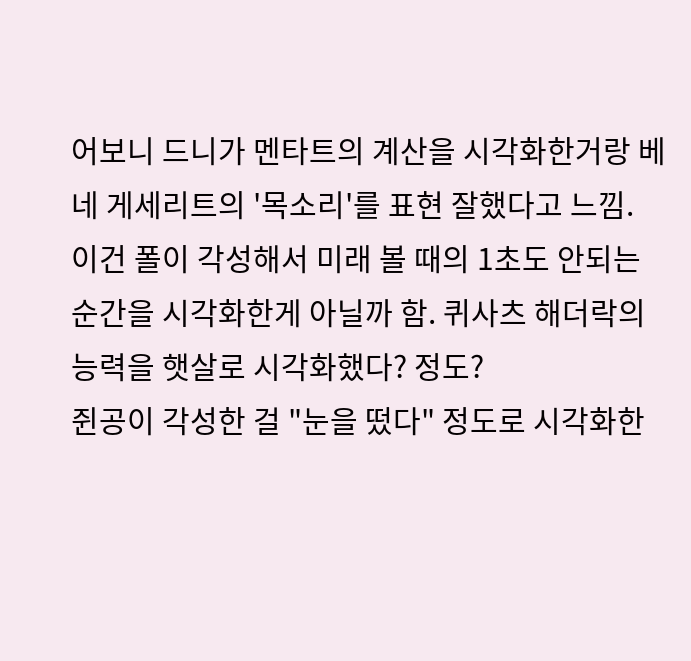어보니 드니가 멘타트의 계산을 시각화한거랑 베네 게세리트의 '목소리'를 표현 잘했다고 느낌. 이건 폴이 각성해서 미래 볼 때의 1초도 안되는 순간을 시각화한게 아닐까 함. 퀴사츠 해더락의 능력을 햇살로 시각화했다? 정도?
쥔공이 각성한 걸 "눈을 떴다" 정도로 시각화한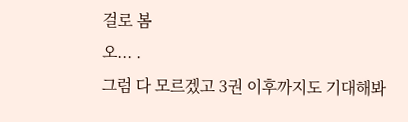걸로 봄
오... .
그럼 다 모르겠고 3권 이후까지도 기대해봐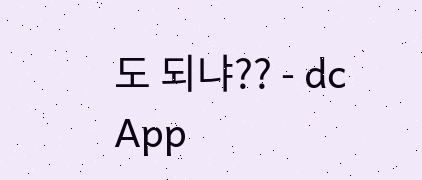도 되냐?? - dc App